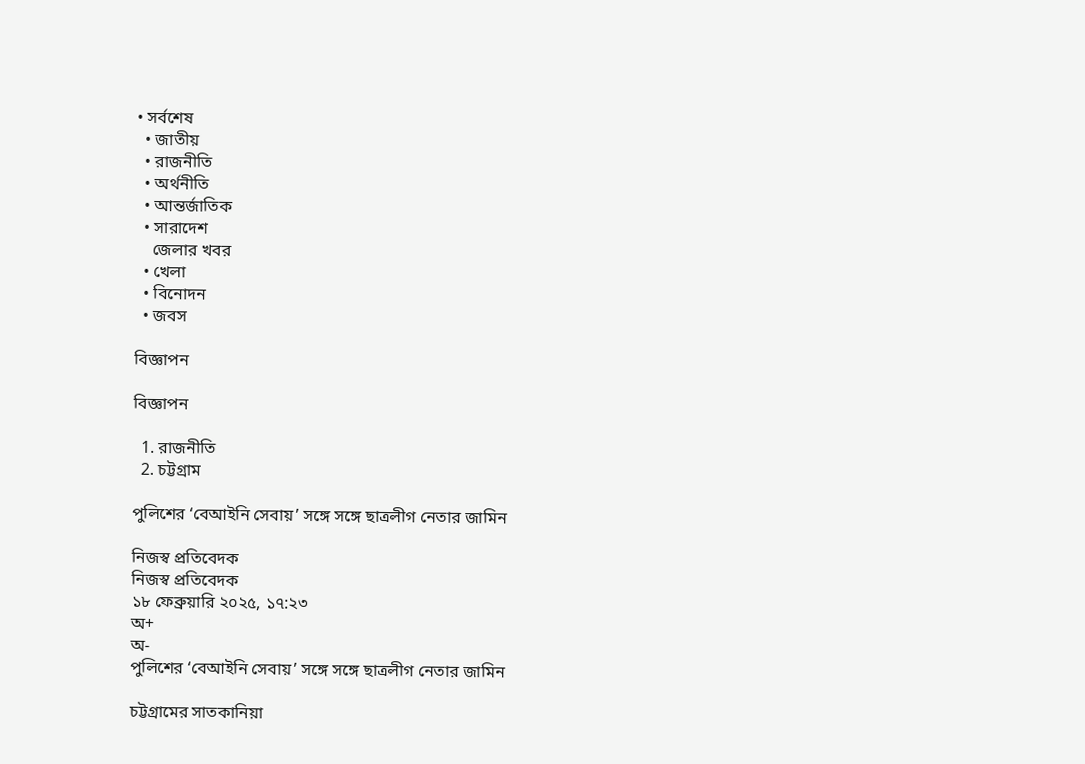• সর্বশেষ
  • জাতীয়
  • রাজনীতি
  • অর্থনীতি
  • আন্তর্জাতিক
  • সারাদেশ
    জেলার খবর
  • খেলা
  • বিনোদন
  • জবস

বিজ্ঞাপন

বিজ্ঞাপন

  1. রাজনীতি
  2. চট্টগ্রাম

পুলিশের ‘বেআইনি সেবায়’ সঙ্গে সঙ্গে ছাত্রলীগ নেতার জামিন

নিজস্ব প্রতিবেদক
নিজস্ব প্রতিবেদক
১৮ ফেব্রুয়ারি ২০২৫, ১৭:২৩
অ+
অ-
পুলিশের ‘বেআইনি সেবায়’ সঙ্গে সঙ্গে ছাত্রলীগ নেতার জামিন

চট্টগ্রামের সাতকানিয়া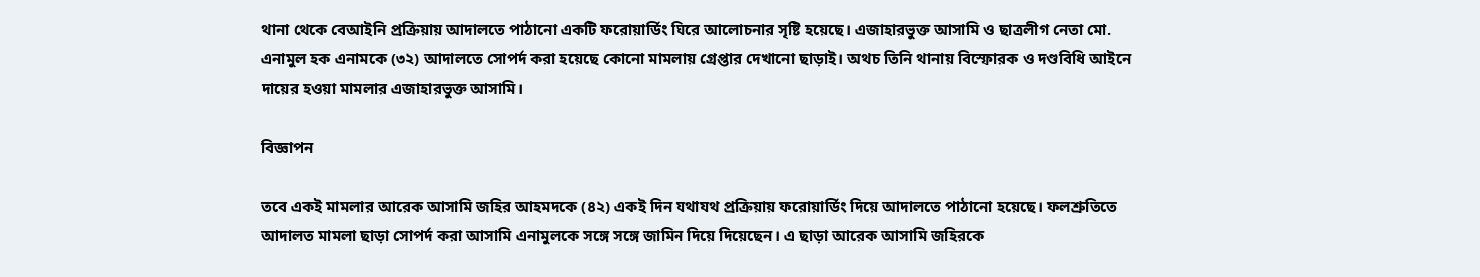থানা থেকে বেআইনি প্রক্রিয়ায় আদালতে পাঠানো একটি ফরোয়ার্ডিং ঘিরে আলোচনার সৃষ্টি হয়েছে। এজাহারভুক্ত আসামি ও ছাত্রলীগ নেতা মো. এনামুল হক এনামকে (৩২) আদালতে সোপর্দ করা হয়েছে কোনো মামলায় গ্রেপ্তার দেখানো ছাড়াই। অথচ তিনি থানায় বিস্ফোরক ও দণ্ডবিধি আইনে দায়ের হওয়া মামলার এজাহারভুক্ত আসামি।

বিজ্ঞাপন

তবে একই মামলার আরেক আসামি জহির আহমদকে (৪২) একই দিন যথাযথ প্রক্রিয়ায় ফরোয়ার্ডিং দিয়ে আদালতে পাঠানো হয়েছে। ফলশ্রুতিতে আদালত মামলা ছাড়া সোপর্দ করা আসামি এনামুলকে সঙ্গে সঙ্গে জামিন দিয়ে দিয়েছেন। এ ছাড়া আরেক আসামি জহিরকে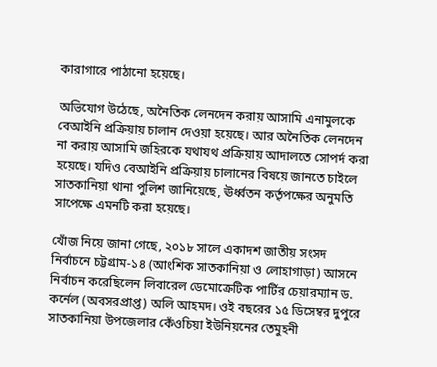কারাগারে পাঠানো হয়েছে।

অভিযোগ উঠেছে, অনৈতিক লেনদেন করায় আসামি এনামুলকে বেআইনি প্রক্রিয়ায় চালান দেওয়া হয়েছে। আর অনৈতিক লেনদেন না করায় আসামি জহিরকে যথাযথ প্রক্রিয়ায় আদালতে সোপর্দ করা হয়েছে। যদিও বেআইনি প্রক্রিয়ায় চালানের বিষয়ে জানতে চাইলে সাতকানিয়া থানা পুলিশ জানিয়েছে, ঊর্ধ্বতন কর্তৃপক্ষের অনুমতি সাপেক্ষে এমনটি করা হয়েছে।

খোঁজ নিয়ে জানা গেছে, ২০১৮ সালে একাদশ জাতীয় সংসদ নির্বাচনে চট্টগ্রাম-১৪ (আংশিক সাতকানিয়া ও লোহাগাড়া) আসনে নির্বাচন করেছিলেন লিবারেল ডেমোক্রেটিক পার্টির চেয়ারম্যান ড. কর্নেল (অবসরপ্রাপ্ত) অলি আহমদ। ওই বছরের ১৫ ডিসেম্বর দুপুরে সাতকানিয়া উপজেলার কেঁওচিয়া ইউনিয়নের তেমুহনী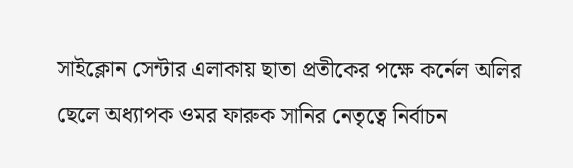সাইক্লোন সেন্টার এলাকায় ছাতা প্রতীকের পক্ষে কর্নেল অলির ছেলে অধ্যাপক ওমর ফারুক সানির নেতৃত্বে নির্বাচন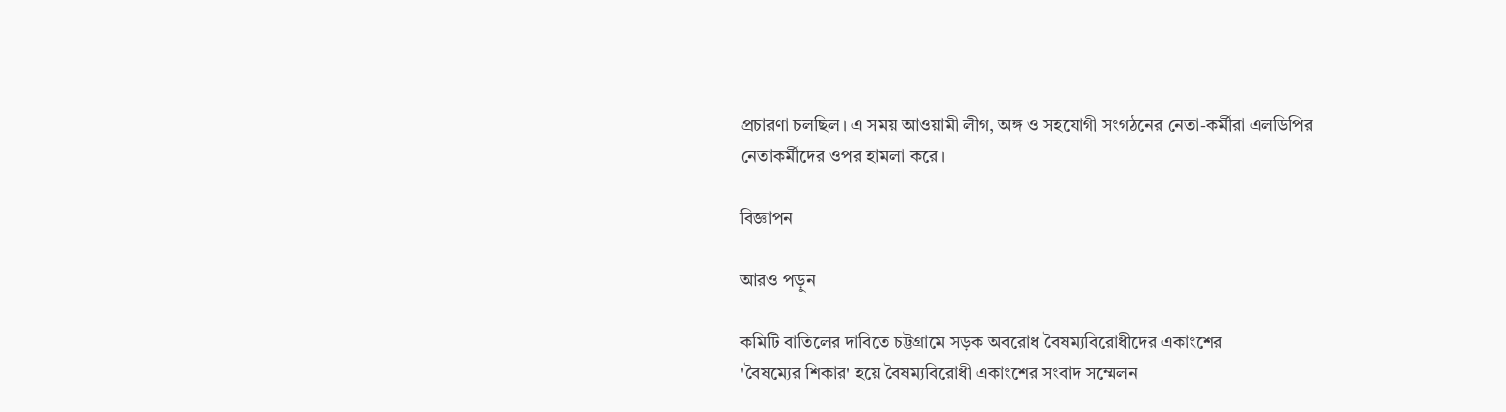প্রচারণা চলছিল। এ সময় আওয়ামী লীগ, অঙ্গ ও সহযোগী সংগঠনের নেতা-কর্মীরা এলডিপির নেতাকর্মীদের ওপর হামলা করে।

বিজ্ঞাপন

আরও পড়ুন

কমিটি বাতিলের দাবিতে চট্টগ্রামে সড়ক অবরোধ বৈষম্যবিরোধীদের একাংশের
'বৈষম্যের শিকার' হয়ে বৈষম্যবিরোধী একাংশের সংবাদ সম্মেলন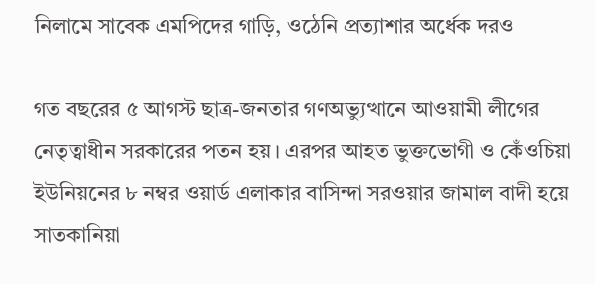নিলামে সাবেক এমপিদের গাড়ি, ওঠেনি প্রত্যাশার অর্ধেক দরও

গত বছরের ৫ আগস্ট ছাত্র-জনতার গণঅভ্যুত্থানে আওয়ামী লীগের নেতৃত্বাধীন সরকারের পতন হয়। এরপর আহত ভুক্তভোগী ও কেঁওচিয়া ইউনিয়নের ৮ নম্বর ওয়ার্ড এলাকার বাসিন্দা সরওয়ার জামাল বাদী হয়ে সাতকানিয়া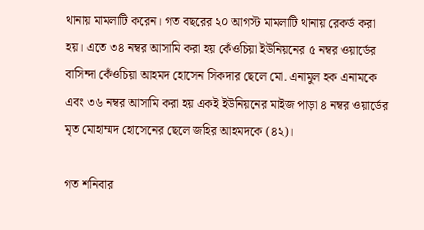থানায় মামলাটি করেন। গত বছরের ২০ আগস্ট মামলাটি থানায় রেকর্ড করা হয়। এতে ৩৪ নম্বর আসামি করা হয় কেঁওচিয়া ইউনিয়নের ৫ নম্বর ওয়ার্ডের বাসিন্দা কেঁওচিয়া আহমদ হোসেন সিকদার ছেলে মো. এনামুল হক এনামকে এবং ৩৬ নম্বর আসামি করা হয় একই ইউনিয়নের মাইজ পাড়া ৪ নম্বর ওয়ার্ডের মৃত মোহাম্মদ হোসেনের ছেলে জহির আহমদকে (৪২)।

গত শনিবার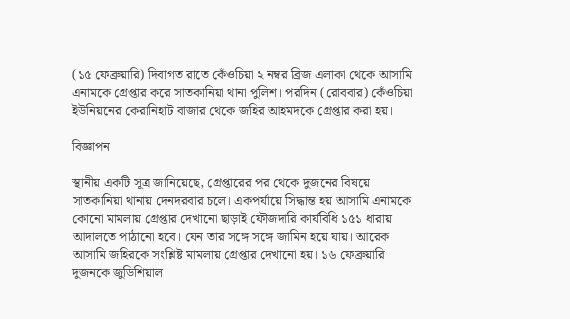(১৫ ফেব্রুয়ারি) দিবাগত রাতে কেঁওচিয়া ২ নম্বর ব্রিজ এলাকা থেকে আসামি এনামকে গ্রেপ্তার করে সাতকানিয়া থানা পুলিশ। পরদিন (রোববার) কেঁওচিয়া ইউনিয়নের কেরানিহাট বাজার থেকে জহির আহমদকে গ্রেপ্তার করা হয়।

বিজ্ঞাপন

স্থানীয় একটি সূত্র জানিয়েছে, গ্রেপ্তারের পর থেকে দুজনের বিষয়ে সাতকানিয়া থানায় দেনদরবার চলে। একপর্যায়ে সিদ্ধান্ত হয় আসামি এনামকে কোনো মামলায় গ্রেপ্তার দেখানো ছাড়াই ফৌজদারি কার্যবিধি ১৫১ ধারায় আদালতে পাঠানো হবে। যেন তার সঙ্গে সঙ্গে জামিন হয়ে যায়। আরেক আসামি জহিরকে সংশ্লিষ্ট মামলায় গ্রেপ্তার দেখানো হয়। ১৬ ফেব্রুয়ারি দুজনকে জুডিশিয়াল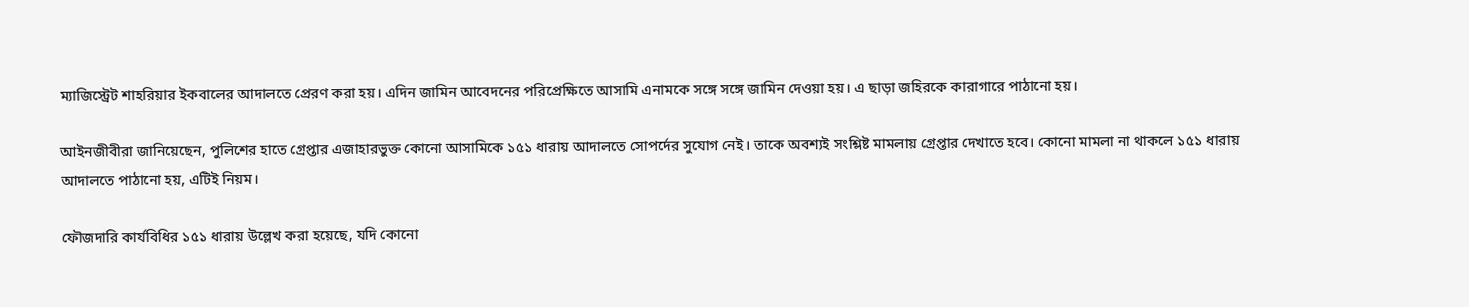ম্যাজিস্ট্রেট শাহরিয়ার ইকবালের আদালতে প্রেরণ করা হয়। এদিন জামিন আবেদনের পরিপ্রেক্ষিতে আসামি এনামকে সঙ্গে সঙ্গে জামিন দেওয়া হয়। এ ছাড়া জহিরকে কারাগারে পাঠানো হয়।

আইনজীবীরা জানিয়েছেন, পুলিশের হাতে গ্রেপ্তার এজাহারভুক্ত কোনো আসামিকে ১৫১ ধারায় আদালতে সোপর্দের সুযোগ নেই। তাকে অবশ্যই সংশ্লিষ্ট মামলায় গ্রেপ্তার দেখাতে হবে। কোনো মামলা না থাকলে ১৫১ ধারায় আদালতে পাঠানো হয়, এটিই নিয়ম।

ফৌজদারি কার্যবিধির ১৫১ ধারায় উল্লেখ করা হয়েছে, যদি কোনো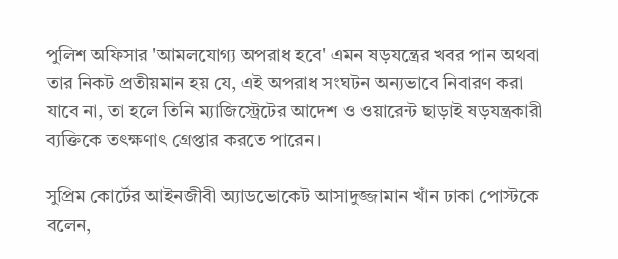পুলিশ অফিসার 'আমলযোগ্য অপরাধ হবে' এমন ষড়যন্ত্রের খবর পান অথবা তার নিকট প্রতীয়মান হয় যে, এই অপরাধ সংঘটন অন্যভাবে নিবারণ করা যাবে না, তা হলে তিনি ম্যাজিস্ট্রেটের আদেশ ও ওয়ারেন্ট ছাড়াই ষড়যন্ত্রকারী ব্যক্তিকে তৎক্ষণাৎ গ্রেপ্তার করতে পারেন।

সুপ্রিম কোর্টের আইনজীবী অ্যাডভোকেট আসাদুজ্জামান খাঁন ঢাকা পোস্টকে বলেন,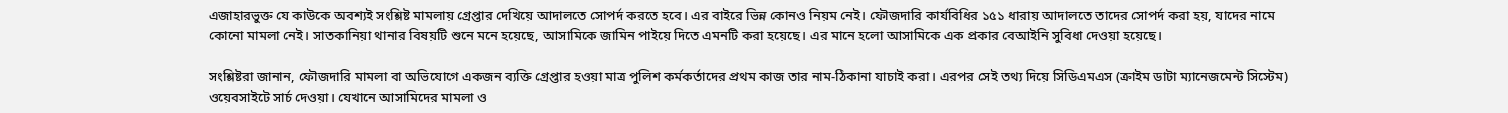এজাহারভুক্ত যে কাউকে অবশ্যই সংশ্লিষ্ট মামলায় গ্রেপ্তার দেখিয়ে আদালতে সোপর্দ করতে হবে। এর বাইরে ভিন্ন কোনও নিয়ম নেই। ফৌজদারি কার্যবিধির ১৫১ ধারায় আদালতে তাদের সোপর্দ করা হয়, যাদের নামে কোনো মামলা নেই। সাতকানিয়া থানার বিষয়টি শুনে মনে হয়েছে, আসামিকে জামিন পাইয়ে দিতে এমনটি করা হয়েছে। এর মানে হলো আসামিকে এক প্রকার বেআইনি সুবিধা দেওয়া হয়েছে।

সংশ্লিষ্টরা জানান, ফৌজদারি মামলা বা অভিযোগে একজন ব্যক্তি গ্রেপ্তার হওয়া মাত্র পুলিশ কর্মকর্তাদের প্রথম কাজ তার নাম-ঠিকানা যাচাই করা। এরপর সেই তথ্য দিয়ে সিডিএমএস (ক্রাইম ডাটা ম্যানেজমেন্ট সিস্টেম) ওয়েবসাইটে সার্চ দেওয়া। যেখানে আসামিদের মামলা ও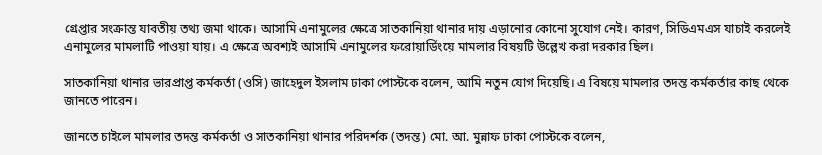গ্রেপ্তার সংক্রান্ত যাবতীয় তথ্য জমা থাকে। আসামি এনামুলের ক্ষেত্রে সাতকানিয়া থানার দায় এড়ানোর কোনো সুযোগ নেই। কারণ, সিডিএমএস যাচাই করলেই এনামুলের মামলাটি পাওয়া যায়। এ ক্ষেত্রে অবশ্যই আসামি এনামুলের ফরোয়ার্ডিংয়ে মামলার বিষয়টি উল্লেখ করা দরকার ছিল।

সাতকানিয়া থানার ভারপ্রাপ্ত কর্মকর্তা (ওসি) জাহেদুল ইসলাম ঢাকা পোস্টকে বলেন, আমি নতুন যোগ দিয়েছি। এ বিষয়ে মামলার তদন্ত কর্মকর্তার কাছ থেকে জানতে পারেন।

জানতে চাইলে মামলার তদন্ত কর্মকর্তা ও সাতকানিয়া থানার পরিদর্শক (তদন্ত) মো. আ. মুন্নাফ ঢাকা পোস্টকে বলেন,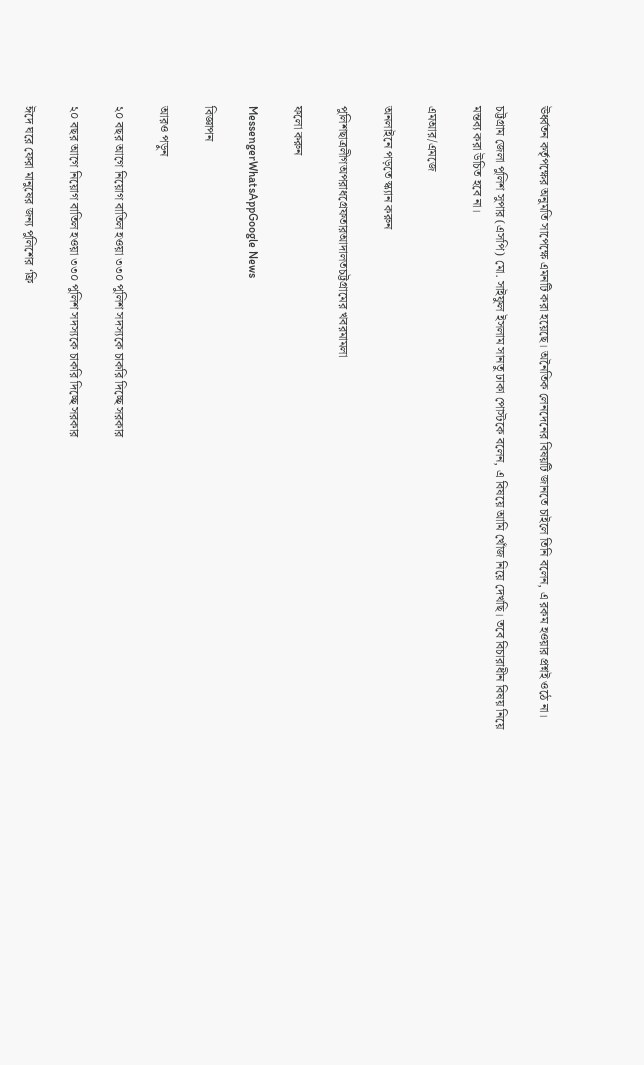ঊর্ধ্বতন কর্তৃপক্ষের অনুমতি সাপেক্ষে এমনটি করা হয়েছে। অনৈতিক লেনদেনের বিষয়টি জানতে চাইলে তিনি বলেন, এ রকম হওয়ার প্রশ্নই ওঠে না।

চট্টগ্রাম জেলা পুলিশ সুপার (এসপি) মো. সাইফুল ইসলাম সানতু ঢাকা পোস্টকে বলেন, এ বিষয়ে আমি খোঁজ নিয়ে দেখছি। তবে বিচারাধীন বিষয় নিয়ে মন্তব্য করা উচিত হবে না।

এমআর/এমজে

অনলাইনে পড়তে স্ক্যান করুন

পুলিশছাত্রলীগঅপরাধগ্রেফতারআদালতচট্টগ্রামের খবরমামলা

ফলো করুন

MessengerWhatsAppGoogle News

বিজ্ঞাপন

আরও পড়ুন

২০ বছর আগে নিয়োগ বাতিল হওয়া ৩৩০ পুলিশ সদস্যকে চাকরি দিচ্ছে সরকার

২০ বছর আগে নিয়োগ বাতিল হওয়া ৩৩০ পুলিশ সদস্যকে চাকরি দিচ্ছে সরকার

ঈদে ঘরে ফেরা মানুষের জন্য পুলিশের ‘ফ্রি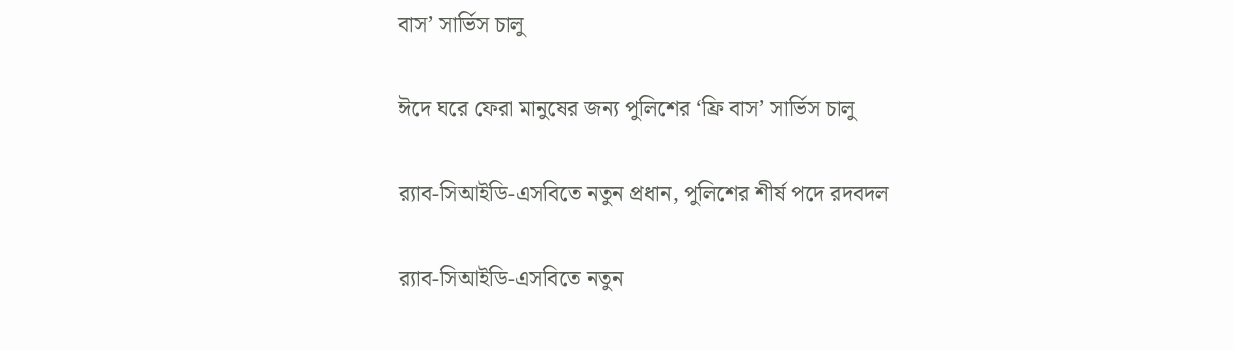বাস’ সার্ভিস চালু

ঈদে ঘরে ফেরা মানুষের জন্য পুলিশের ‘ফ্রি বাস’ সার্ভিস চালু

র‍্যাব-সিআইডি-এসবিতে নতুন প্রধান, পুলিশের শীর্ষ পদে রদবদল

র‍্যাব-সিআইডি-এসবিতে নতুন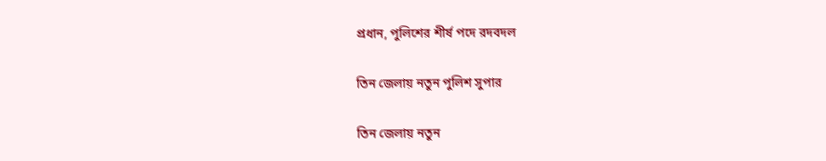প্রধান, পুলিশের শীর্ষ পদে রদবদল

তিন জেলায় নতুন পুলিশ সুপার

তিন জেলায় নতুন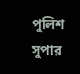পুলিশ সুপার